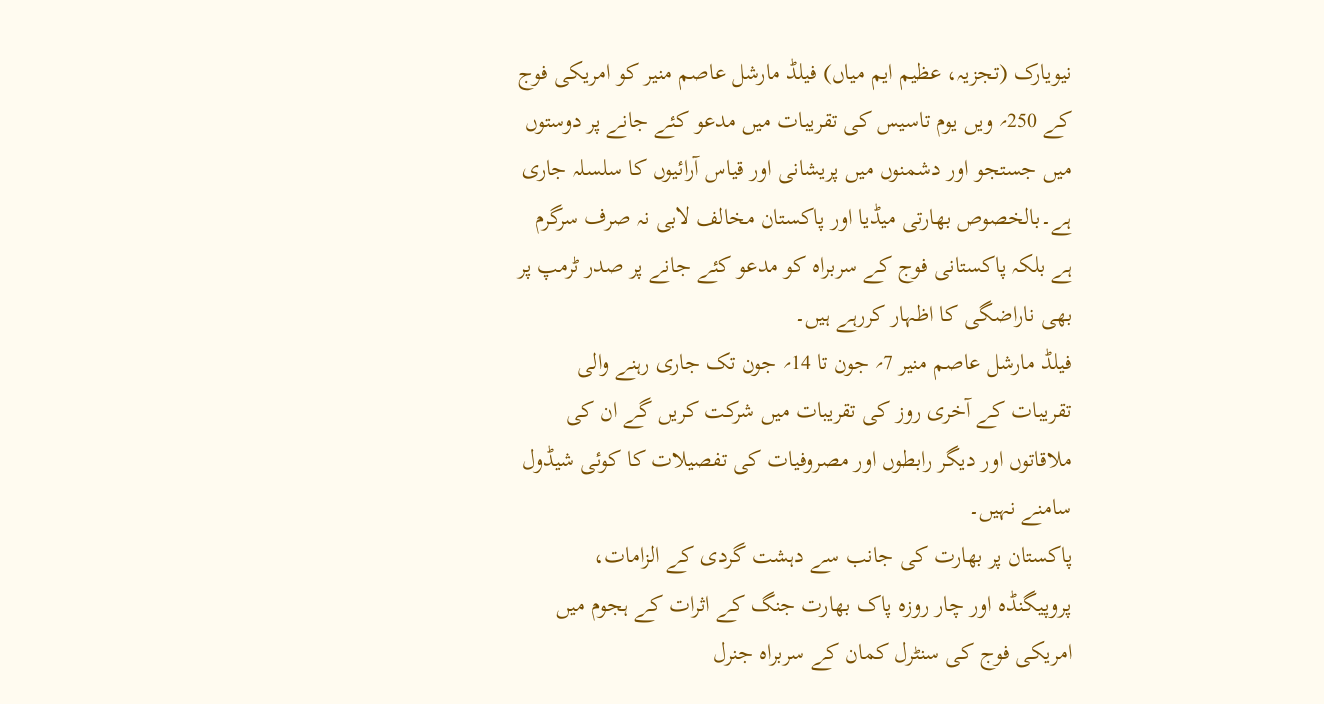نیویارک (تجزیہ، عظیم ایم میاں) فیلڈ مارشل عاصم منیر کو امریکی فوج کے 250؍ ویں یوم تاسیس کی تقریبات میں مدعو کئے جانے پر دوستوں میں جستجو اور دشمنوں میں پریشانی اور قیاس آرائیوں کا سلسلہ جاری ہے۔بالخصوص بھارتی میڈیا اور پاکستان مخالف لابی نہ صرف سرگرم ہے بلکہ پاکستانی فوج کے سربراہ کو مدعو کئے جانے پر صدر ٹرمپ پر بھی ناراضگی کا اظہار کررہے ہیں۔
فیلڈ مارشل عاصم منیر 7؍ جون تا 14؍ جون تک جاری رہنے والی تقریبات کے آخری روز کی تقریبات میں شرکت کریں گے ان کی ملاقاتوں اور دیگر رابطوں اور مصروفیات کی تفصیلات کا کوئی شیڈول سامنے نہیں۔
پاکستان پر بھارت کی جانب سے دہشت گردی کے الزامات، پروپیگنڈہ اور چار روزہ پاک بھارت جنگ کے اثرات کے ہجوم میں امریکی فوج کی سنٹرل کمان کے سربراہ جنرل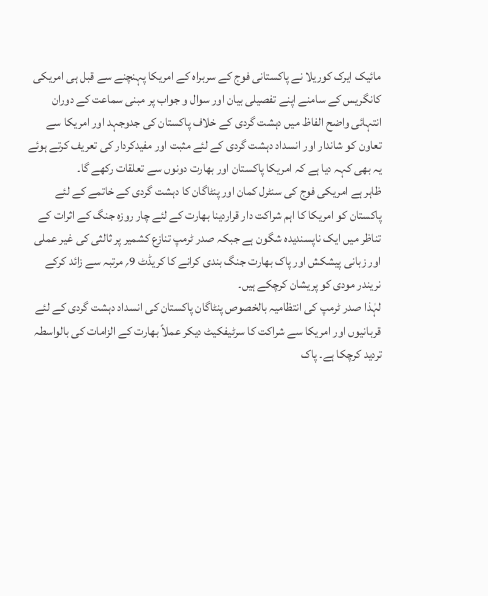مائیک ایرک کوریلا نے پاکستانی فوج کے سربراہ کے امریکا پہنچنے سے قبل ہی امریکی کانگریس کے سامنے اپنے تفصیلی بیان اور سوال و جواب پر مبنی سماعت کے دوران انتہائی واضح الفاظ میں دہشت گردی کے خلاف پاکستان کی جدوجہد اور امریکا سے تعاون کو شاندار اور انسداد دہشت گردی کے لئے مثبت اور مفیدکردار کی تعریف کرتے ہوئے یہ بھی کہہ دیا ہے کہ امریکا پاکستان اور بھارت دونوں سے تعلقات رکھے گا۔
ظاہر ہے امریکی فوج کی سنٹرل کمان اور پنٹاگان کا دہشت گردی کے خاتمے کے لئے پاکستان کو امریکا کا اہم شراکت دار قراردینا بھارت کے لئے چار روزہ جنگ کے اثرات کے تناظر میں ایک ناپسندیدہ شگون ہے جبکہ صدر ٹرمپ تنازع کشمیر پر ثالثی کی غیر عملی اور زبانی پیشکش اور پاک بھارت جنگ بندی کرانے کا کریڈٹ 9؍ مرتبہ سے زائد کرکے نریندر مودی کو پریشان کرچکے ہیں۔
لہٰذا صدر ٹرمپ کی انتظامیہ بالخصوص پنٹاگان پاکستان کی انسداد دہشت گردی کے لئے قربانیوں اور امریکا سے شراکت کا سرٹیفکیٹ دیکر عملاً بھارت کے الزامات کی بالواسطہ تردید کرچکا ہے۔ پاک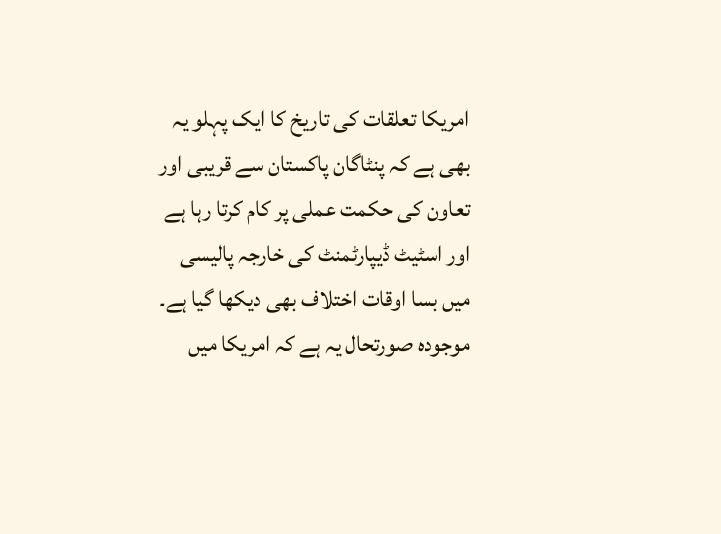امریکا تعلقات کی تاریخ کا ایک پہلو یہ بھی ہے کہ پنٹاگان پاکستان سے قریبی اور تعاون کی حکمت عملی پر کام کرتا رہا ہے اور اسٹیٹ ڈیپارٹمنٹ کی خارجہ پالیسی میں بسا اوقات اختلاف بھی دیکھا گیا ہے۔
موجودہ صورتحال یہ ہے کہ امریکا میں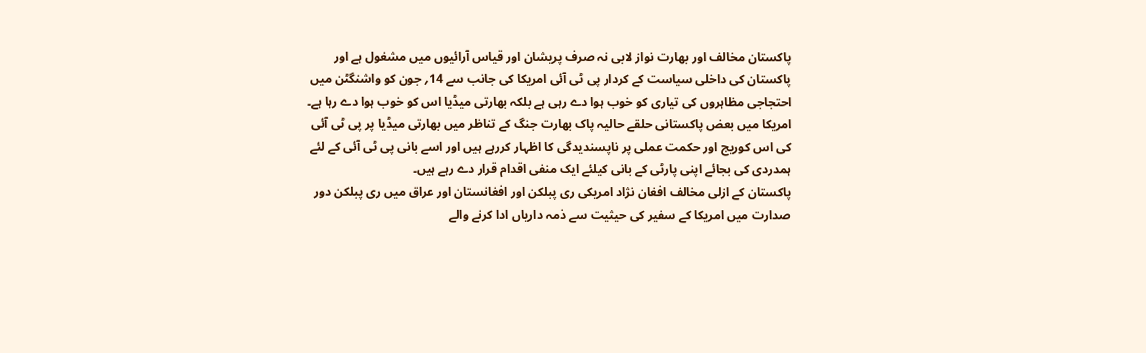پاکستان مخالف اور بھارت نواز لابی نہ صرف پریشان اور قیاس آرائیوں میں مشغول ہے اور پاکستان کی داخلی سیاست کے کردار پی ٹی آئی امریکا کی جانب سے 14؍ جون کو واشنگٹن میں احتجاجی مظاہروں کی تیاری کو خوب ہوا دے رہی ہے بلکہ بھارتی میڈیا اس کو خوب ہوا دے رہا ہے۔
امریکا میں بعض پاکستانی حلقے حالیہ پاک بھارت جنگ کے تناظر میں بھارتی میڈیا پر پی ٹی آئی کی اس کوریج اور حکمت عملی پر ناپسندیدگی کا اظہار کررہے ہیں اور اسے بانی پی ٹی آئی کے لئے ہمدردی کی بجائے اپنی پارٹی کے بانی کیلئے ایک منفی اقدام قرار دے رہے ہیں۔
پاکستان کے ازلی مخالف افغان نژاد امریکی ری پبلکن اور افغانستان اور عراق میں ری پبلکن دور صدارت میں امریکا کے سفیر کی حیثیت سے ذمہ داریاں ادا کرنے والے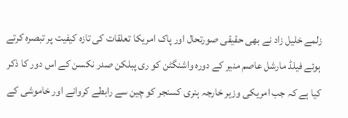زلمے خلیل زاد نے بھی حقیقی صورتحال اور پاک امریکا تعلقات کی تازہ کیفیت پر تبصرہ کرتے ہوئے فیلڈ مارشل عاصم منیر کے دورہ واشنگٹن کو ری پبلکن صدر نکسن کے اس دور کا ذکر کیا ہے کہ جب امریکی وزیر خارجہ ہنری کسنجر کو چین سے رابطے کروانے اور خاموشی کے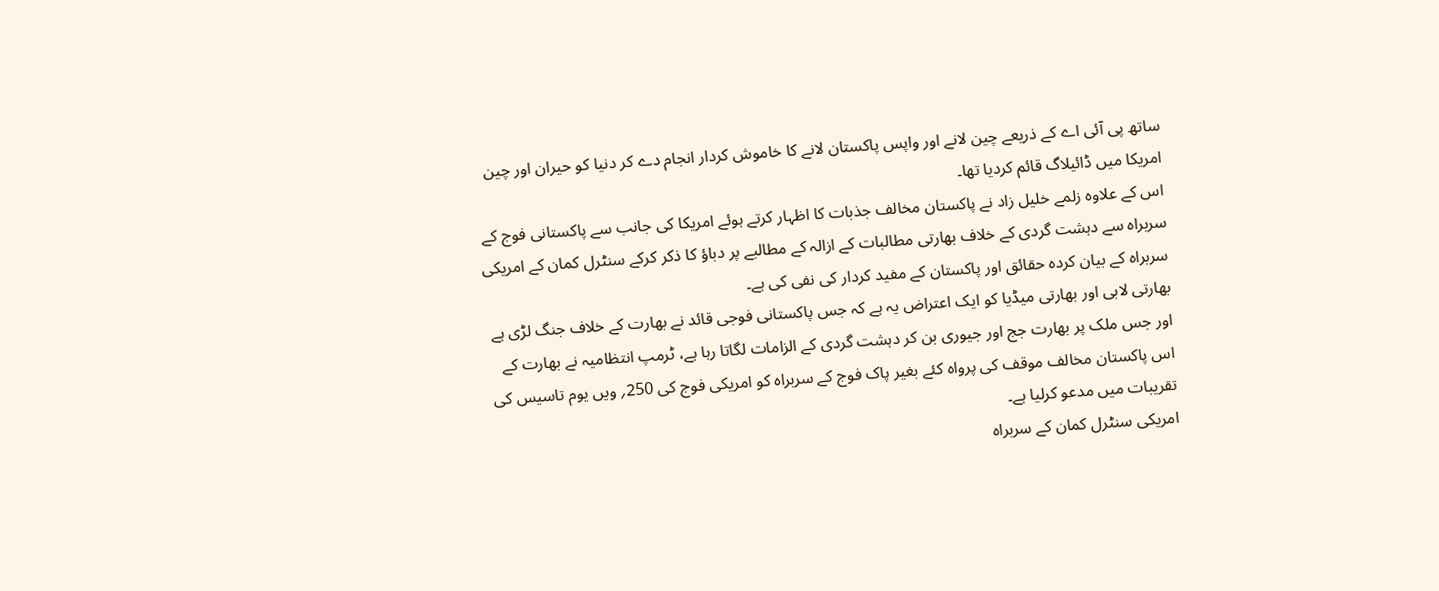ساتھ پی آئی اے کے ذریعے چین لانے اور واپس پاکستان لانے کا خاموش کردار انجام دے کر دنیا کو حیران اور چین امریکا میں ڈائیلاگ قائم کردیا تھا۔
اس کے علاوہ زلمے خلیل زاد نے پاکستان مخالف جذبات کا اظہار کرتے ہوئے امریکا کی جانب سے پاکستانی فوج کے سربراہ سے دہشت گردی کے خلاف بھارتی مطالبات کے ازالہ کے مطالبے پر دباؤ کا ذکر کرکے سنٹرل کمان کے امریکی سربراہ کے بیان کردہ حقائق اور پاکستان کے مفید کردار کی نفی کی ہے۔
بھارتی لابی اور بھارتی میڈیا کو ایک اعتراض یہ ہے کہ جس پاکستانی فوجی قائد نے بھارت کے خلاف جنگ لڑی ہے اور جس ملک پر بھارت جج اور جیوری بن کر دہشت گردی کے الزامات لگاتا رہا ہے، ٹرمپ انتظامیہ نے بھارت کے اس پاکستان مخالف موقف کی پرواہ کئے بغیر پاک فوج کے سربراہ کو امریکی فوج کی 250؍ ویں یوم تاسیس کی تقریبات میں مدعو کرلیا ہے۔
امریکی سنٹرل کمان کے سربراہ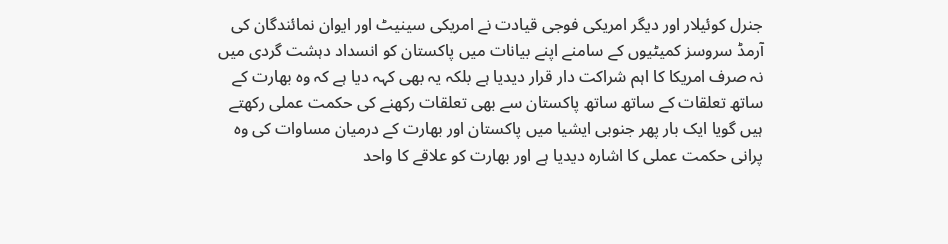جنرل کوئیلار اور دیگر امریکی فوجی قیادت نے امریکی سینیٹ اور ایوان نمائندگان کی آرمڈ سروسز کمیٹیوں کے سامنے اپنے بیانات میں پاکستان کو انسداد دہشت گردی میں نہ صرف امریکا کا اہم شراکت دار قرار دیدیا ہے بلکہ یہ بھی کہہ دیا ہے کہ وہ بھارت کے ساتھ تعلقات کے ساتھ ساتھ پاکستان سے بھی تعلقات رکھنے کی حکمت عملی رکھتے ہیں گویا ایک بار پھر جنوبی ایشیا میں پاکستان اور بھارت کے درمیان مساوات کی وہ پرانی حکمت عملی کا اشارہ دیدیا ہے اور بھارت کو علاقے کا واحد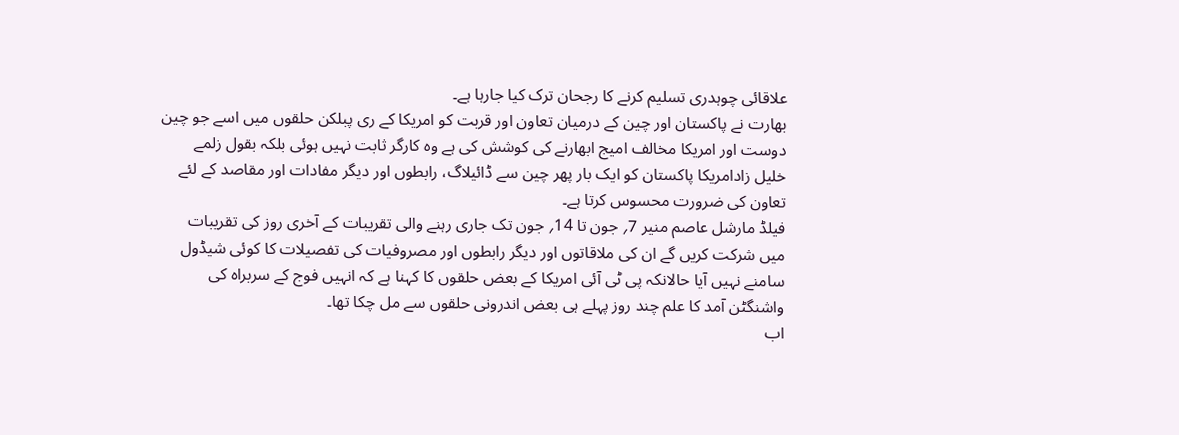علاقائی چوہدری تسلیم کرنے کا رجحان ترک کیا جارہا ہے۔
بھارت نے پاکستان اور چین کے درمیان تعاون اور قربت کو امریکا کے ری پبلکن حلقوں میں اسے جو چین دوست اور امریکا مخالف امیج ابھارنے کی کوشش کی ہے وہ کارگر ثابت نہیں ہوئی بلکہ بقول زلمے خلیل زادامریکا پاکستان کو ایک بار پھر چین سے ڈائیلاگ، رابطوں اور دیگر مفادات اور مقاصد کے لئے تعاون کی ضرورت محسوس کرتا ہے۔
فیلڈ مارشل عاصم منیر 7؍ جون تا 14؍ جون تک جاری رہنے والی تقریبات کے آخری روز کی تقریبات میں شرکت کریں گے ان کی ملاقاتوں اور دیگر رابطوں اور مصروفیات کی تفصیلات کا کوئی شیڈول سامنے نہیں آیا حالانکہ پی ٹی آئی امریکا کے بعض حلقوں کا کہنا ہے کہ انہیں فوج کے سربراہ کی واشنگٹن آمد کا علم چند روز پہلے ہی بعض اندرونی حلقوں سے مل چکا تھا۔
اب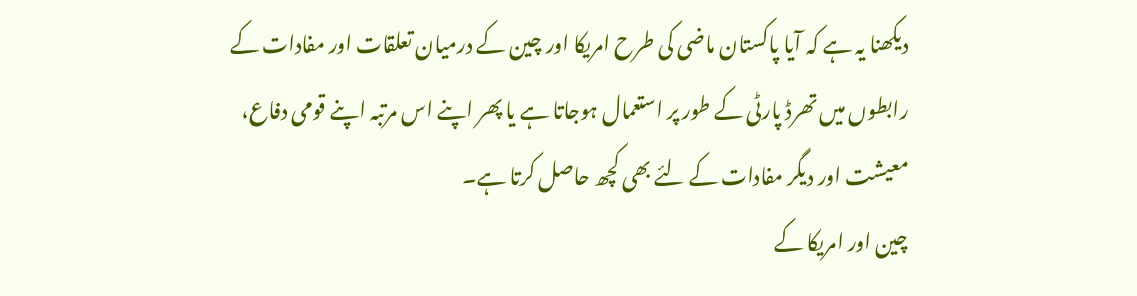دیکھنا یہ ہے کہ آیا پاکستان ماضی کی طرح امریکا اور چین کے درمیان تعلقات اور مفادات کے رابطوں میں تھرڈ پارٹی کے طور پر استعمال ہوجاتا ہے یا پھر اپنے اس مرتبہ اپنے قومی دفاع، معیشت اور دیگر مفادات کے لئے بھی کچھ حاصل کرتا ہے۔
چین اور امریکا کے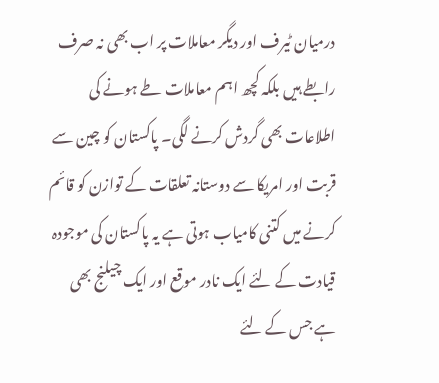درمیان ٹیرف اور دیگر معاملات پر اب بھی نہ صرف رابطے ہیں بلکہ کچھ اہم معاملات طے ہونے کی اطلاعات بھی گردش کرنے لگی۔ پاکستان کو چین سے قربت اور امریکا سے دوستانہ تعلقات کے توازن کو قائم کرنے میں کتنی کامیاب ہوتی ہے یہ پاکستان کی موجودہ قیادت کے لئے ایک نادر موقع اور ایک چیلنج بھی ہے جس کے لئے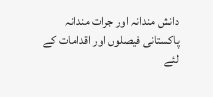دانش مندانہ اور جرات مندانہ پاکستانی فیصلوں اور اقدامات کے لئے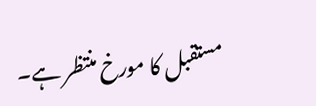مستقبل کا مورخ منتظر ہے۔